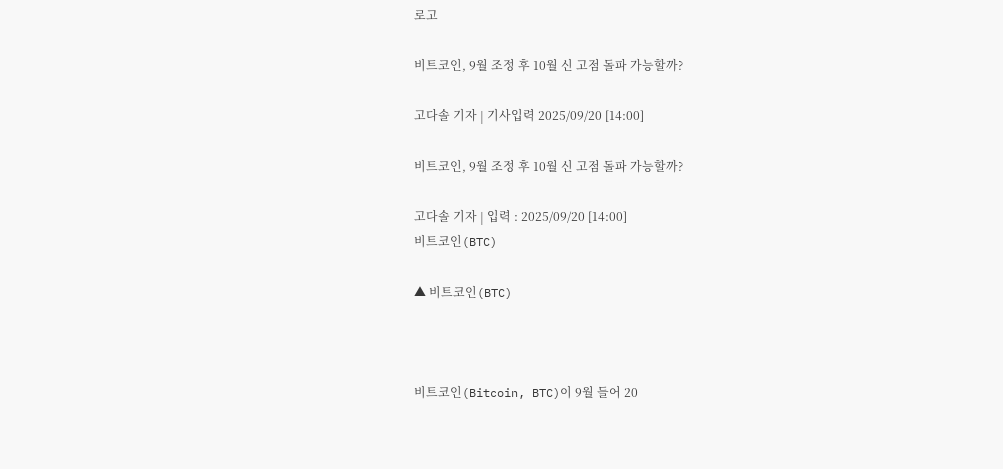로고

비트코인, 9월 조정 후 10월 신 고점 돌파 가능할까?

고다솔 기자 | 기사입력 2025/09/20 [14:00]

비트코인, 9월 조정 후 10월 신 고점 돌파 가능할까?

고다솔 기자 | 입력 : 2025/09/20 [14:00]
비트코인(BTC)

▲ 비트코인(BTC)



비트코인(Bitcoin, BTC)이 9월 들어 20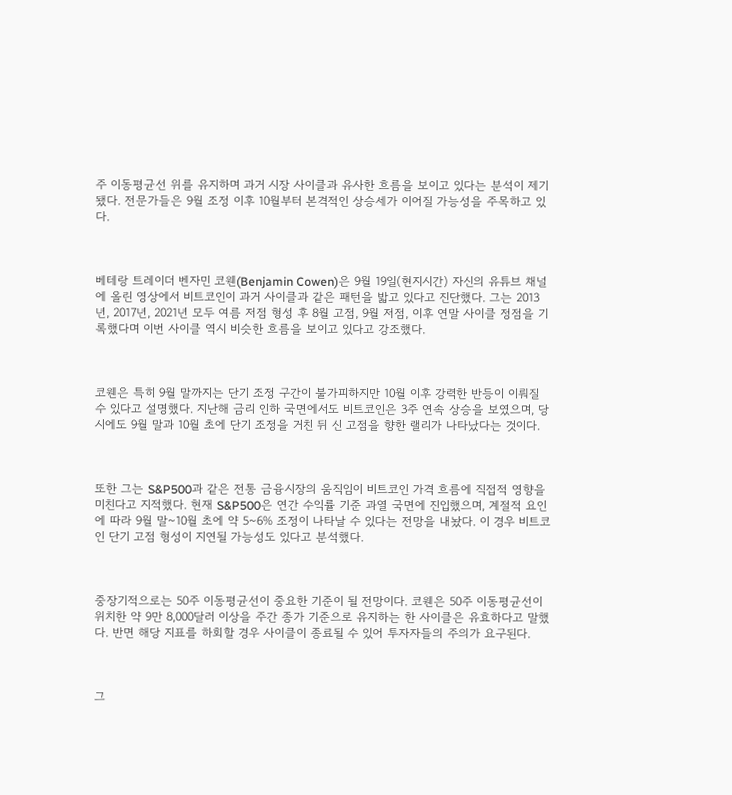주 이동평균선 위를 유지하며 과거 시장 사이클과 유사한 흐름을 보이고 있다는 분석이 제기됐다. 전문가들은 9월 조정 이후 10월부터 본격적인 상승세가 이어질 가능성을 주목하고 있다.



베테랑 트레이더 벤자민 코웬(Benjamin Cowen)은 9월 19일(현지시간) 자신의 유튜브 채널에 올린 영상에서 비트코인이 과거 사이클과 같은 패턴을 밟고 있다고 진단했다. 그는 2013년, 2017년, 2021년 모두 여름 저점 형성 후 8월 고점, 9월 저점, 이후 연말 사이클 정점을 기록했다며 이번 사이클 역시 비슷한 흐름을 보이고 있다고 강조했다.



코웬은 특히 9월 말까지는 단기 조정 구간이 불가피하지만 10월 이후 강력한 반등이 이뤄질 수 있다고 설명했다. 지난해 금리 인하 국면에서도 비트코인은 3주 연속 상승을 보였으며, 당시에도 9월 말과 10월 초에 단기 조정을 거친 뒤 신 고점을 향한 랠리가 나타났다는 것이다.



또한 그는 S&P500과 같은 전통 금융시장의 움직임이 비트코인 가격 흐름에 직접적 영향을 미친다고 지적했다. 현재 S&P500은 연간 수익률 기준 과열 국면에 진입했으며, 계절적 요인에 따라 9월 말~10월 초에 약 5~6% 조정이 나타날 수 있다는 전망을 내놨다. 이 경우 비트코인 단기 고점 형성이 지연될 가능성도 있다고 분석했다.



중장기적으로는 50주 이동평균선이 중요한 기준이 될 전망이다. 코웬은 50주 이동평균선이 위치한 약 9만 8,000달러 이상을 주간 종가 기준으로 유지하는 한 사이클은 유효하다고 말했다. 반면 해당 지표를 하회할 경우 사이클이 종료될 수 있어 투자자들의 주의가 요구된다.



그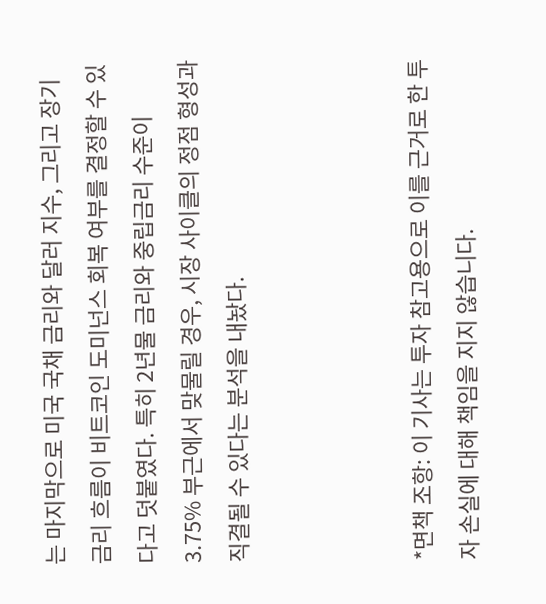는 마지막으로 미국 국채 금리와 달러 지수, 그리고 장기 금리 흐름이 비트코인 도미넌스 회복 여부를 결정할 수 있다고 덧붙였다. 특히 2년물 금리와 중립금리 수준이 3.75% 부근에서 맞물릴 경우, 시장 사이클의 정점 형성과 직결될 수 있다는 분석을 내놨다.



*면책 조항: 이 기사는 투자 참고용으로 이를 근거로 한 투자 손실에 대해 책임을 지지 않습니다.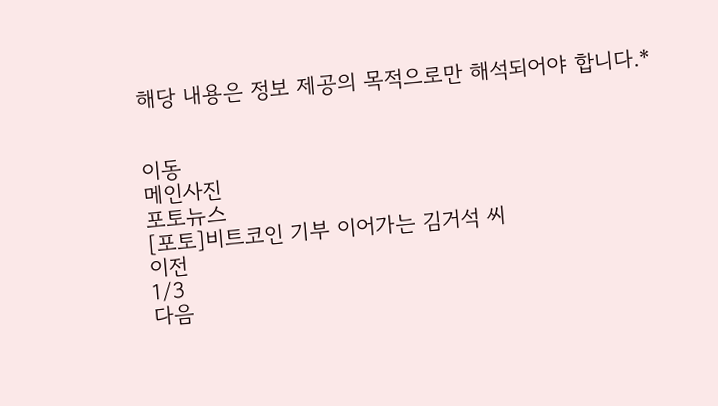해당 내용은 정보 제공의 목적으로만 해석되어야 합니다.*


이동
메인사진
포토뉴스
[포토]비트코인 기부 이어가는 김거석 씨
이전
1/3
다음